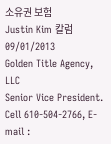소유권 보험
Justin Kim 칼럼 09/01/2013
Golden Title Agency, LLC
Senior Vice President.
Cell 610-504-2766, E-mail :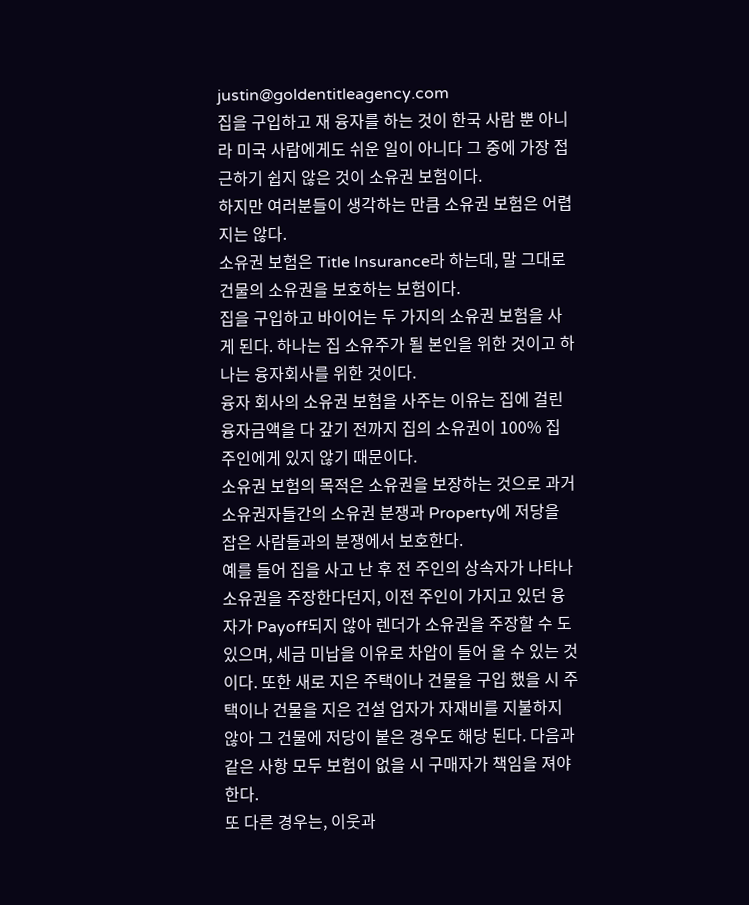justin@goldentitleagency.com
집을 구입하고 재 융자를 하는 것이 한국 사람 뿐 아니라 미국 사람에게도 쉬운 일이 아니다 그 중에 가장 접근하기 쉽지 않은 것이 소유권 보험이다.
하지만 여러분들이 생각하는 만큼 소유권 보험은 어렵지는 않다.
소유권 보험은 Title Insurance라 하는데, 말 그대로 건물의 소유권을 보호하는 보험이다.
집을 구입하고 바이어는 두 가지의 소유권 보험을 사게 된다. 하나는 집 소유주가 될 본인을 위한 것이고 하나는 융자회사를 위한 것이다.
융자 회사의 소유권 보험을 사주는 이유는 집에 걸린 융자금액을 다 갚기 전까지 집의 소유권이 100% 집 주인에게 있지 않기 때문이다.
소유권 보험의 목적은 소유권을 보장하는 것으로 과거 소유권자들간의 소유권 분쟁과 Property에 저당을 잡은 사람들과의 분쟁에서 보호한다.
예를 들어 집을 사고 난 후 전 주인의 상속자가 나타나 소유권을 주장한다던지, 이전 주인이 가지고 있던 융자가 Payoff되지 않아 렌더가 소유권을 주장할 수 도 있으며, 세금 미납을 이유로 차압이 들어 올 수 있는 것이다. 또한 새로 지은 주택이나 건물을 구입 했을 시 주택이나 건물을 지은 건설 업자가 자재비를 지불하지 않아 그 건물에 저당이 붙은 경우도 해당 된다. 다음과 같은 사항 모두 보험이 없을 시 구매자가 책임을 져야 한다.
또 다른 경우는, 이웃과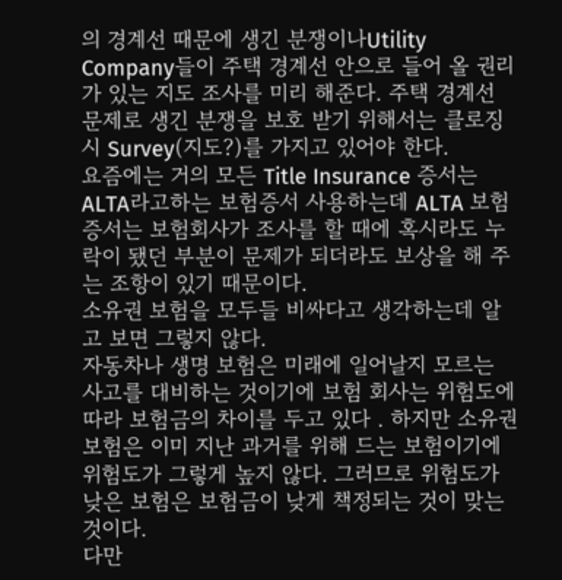의 경계선 때문에 생긴 분쟁이나Utility Company들이 주택 경계선 안으로 들어 올 권리가 있는 지도 조사를 미리 해준다. 주택 경계선 문제로 생긴 분쟁을 보호 받기 위해서는 클로징 시 Survey(지도?)를 가지고 있어야 한다.
요즘에는 거의 모든 Title Insurance 증서는 ALTA라고하는 보험증서 사용하는데 ALTA 보험증서는 보험회사가 조사를 할 때에 혹시라도 누락이 됐던 부분이 문제가 되더라도 보상을 해 주는 조항이 있기 때문이다.
소유권 보험을 모두들 비싸다고 생각하는데 알고 보면 그렇지 않다.
자동차나 생명 보험은 미래에 일어날지 모르는 사고를 대비하는 것이기에 보험 회사는 위험도에 따라 보험금의 차이를 두고 있다 . 하지만 소유권 보험은 이미 지난 과거를 위해 드는 보험이기에 위험도가 그렇게 높지 않다. 그러므로 위험도가 낮은 보험은 보험금이 낮게 책정되는 것이 맞는 것이다.
다만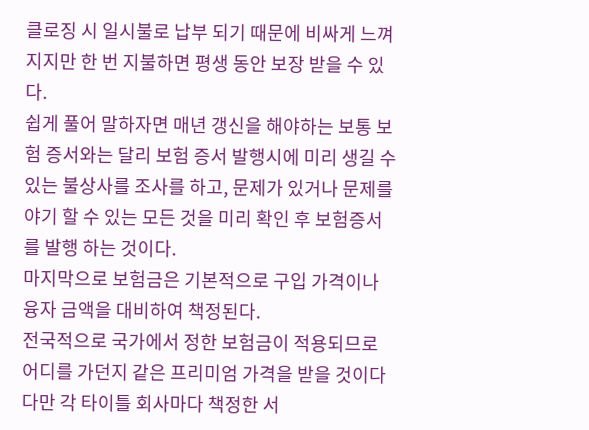클로징 시 일시불로 납부 되기 때문에 비싸게 느껴지지만 한 번 지불하면 평생 동안 보장 받을 수 있다.
쉽게 풀어 말하자면 매년 갱신을 해야하는 보통 보험 증서와는 달리 보험 증서 발행시에 미리 생길 수 있는 불상사를 조사를 하고, 문제가 있거나 문제를 야기 할 수 있는 모든 것을 미리 확인 후 보험증서를 발행 하는 것이다.
마지막으로 보험금은 기본적으로 구입 가격이나 융자 금액을 대비하여 책정된다.
전국적으로 국가에서 정한 보험금이 적용되므로 어디를 가던지 같은 프리미엄 가격을 받을 것이다 다만 각 타이틀 회사마다 책정한 서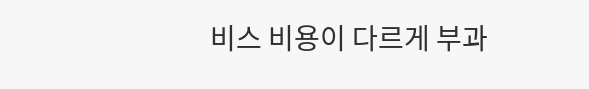비스 비용이 다르게 부과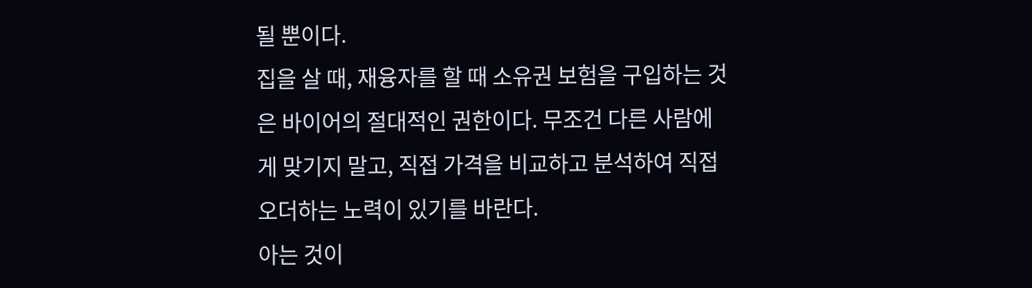될 뿐이다.
집을 살 때, 재융자를 할 때 소유권 보험을 구입하는 것은 바이어의 절대적인 권한이다. 무조건 다른 사람에게 맞기지 말고, 직접 가격을 비교하고 분석하여 직접 오더하는 노력이 있기를 바란다.
아는 것이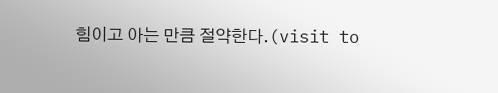힘이고 아는 만큼 절약한다.(visit to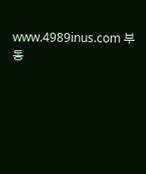www.4989inus.com 부동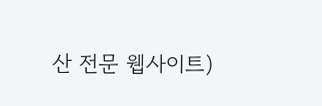산 전문 웹사이트)